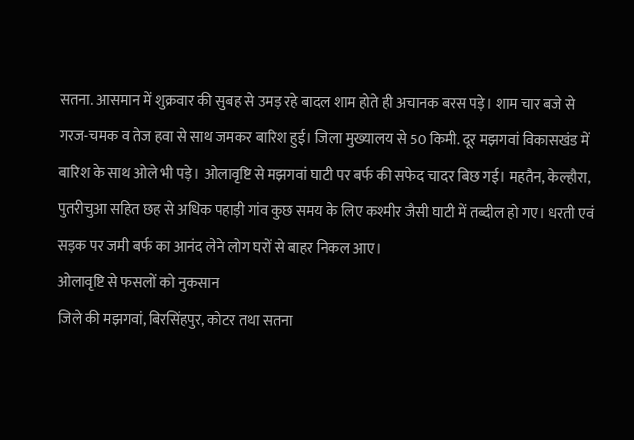सतना. आसमान में शुक्रवार की सुबह से उमड़ रहे बादल शाम होते ही अचानक बरस पड़े। शाम चार बजे से गरज-चमक व तेज हवा से साथ जमकर बारिश हुई। जिला मुख्यालय से 50 किमी. दूर मझगवां विकासखंड में बारिश के साथ ओले भी पड़े। ओलावृष्टि से मझगवां घाटी पर बर्फ की सफेद चादर बिछ गई। महतैन, केल्हौरा, पुतरीचुआ सहित छह से अधिक पहाड़ी गांव कुछ समय के लिए कश्मीर जैसी घाटी में तब्दील हो गए। धरती एवं सड़क पर जमी बर्फ का आनंद लेने लोग घरों से बाहर निकल आए।
ओलावृष्टि से फसलों को नुकसान
जिले की मझगवां, बिरसिंहपुर, कोटर तथा सतना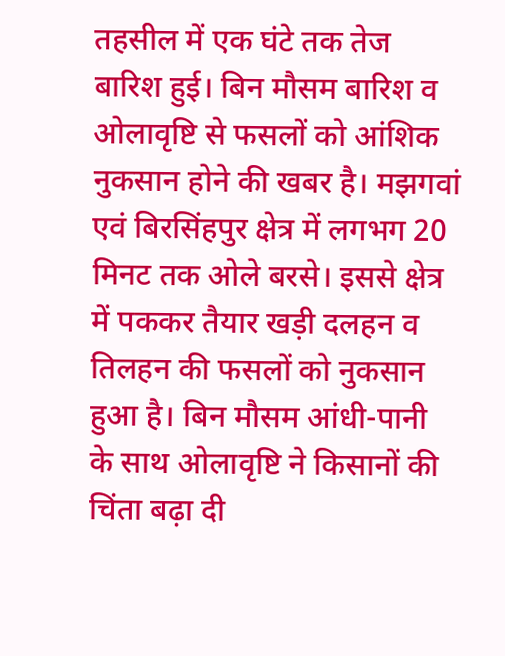तहसील में एक घंटे तक तेज बारिश हुई। बिन मौसम बारिश व ओलावृष्टि से फसलों को आंशिक नुकसान होने की खबर है। मझगवां एवं बिरसिंहपुर क्षेत्र में लगभग 20 मिनट तक ओले बरसे। इससे क्षेत्र में पककर तैयार खड़ी दलहन व तिलहन की फसलों को नुकसान हुआ है। बिन मौसम आंधी-पानी के साथ ओलावृष्टि ने किसानों की चिंता बढ़ा दी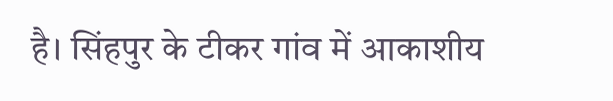है। सिंहपुर के टीकर गांव में आकाशीय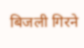बिजली गिरने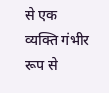से एक व्यक्ति गंभीर रूप से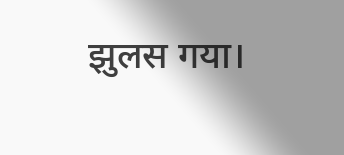झुलस गया।